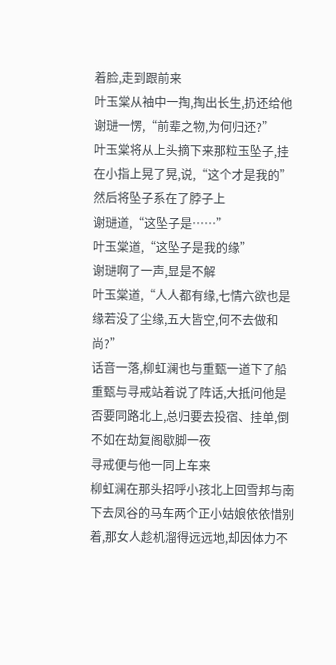着脸,走到跟前来
叶玉棠从袖中一掏,掏出长生,扔还给他
谢琎一愣,“前辈之物,为何归还?”
叶玉棠将从上头摘下来那粒玉坠子,挂在小指上晃了晃,说,“这个才是我的”
然后将坠子系在了脖子上
谢琎道,“这坠子是……”
叶玉棠道,“这坠子是我的缘”
谢琎啊了一声,显是不解
叶玉棠道,“人人都有缘,七情六欲也是缘若没了尘缘,五大皆空,何不去做和尚?”
话音一落,柳虹澜也与重甄一道下了船重甄与寻戒站着说了阵话,大抵问他是否要同路北上,总归要去投宿、挂单,倒不如在劫复阁歇脚一夜
寻戒便与他一同上车来
柳虹澜在那头招呼小孩北上回雪邦与南下去凤谷的马车两个正小姑娘依依惜别着,那女人趁机溜得远远地,却因体力不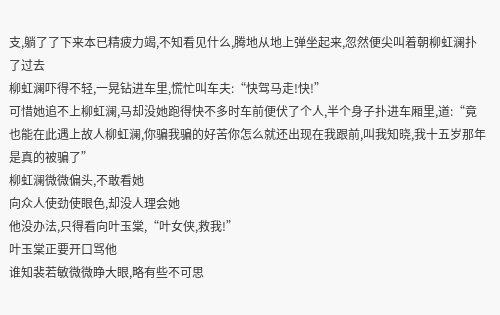支,躺了了下来本已精疲力竭,不知看见什么,腾地从地上弹坐起来,忽然便尖叫着朝柳虹澜扑了过去
柳虹澜吓得不轻,一晃钻进车里,慌忙叫车夫:“快驾马走!快!”
可惜她追不上柳虹澜,马却没她跑得快不多时车前便伏了个人,半个身子扑进车厢里,道:“竟也能在此遇上故人柳虹澜,你骗我骗的好苦你怎么就还出现在我跟前,叫我知晓,我十五岁那年是真的被骗了”
柳虹澜微微偏头,不敢看她
向众人使劲使眼色,却没人理会她
他没办法,只得看向叶玉棠,“叶女侠,救我!”
叶玉棠正要开口骂他
谁知裴若敏微微睁大眼,略有些不可思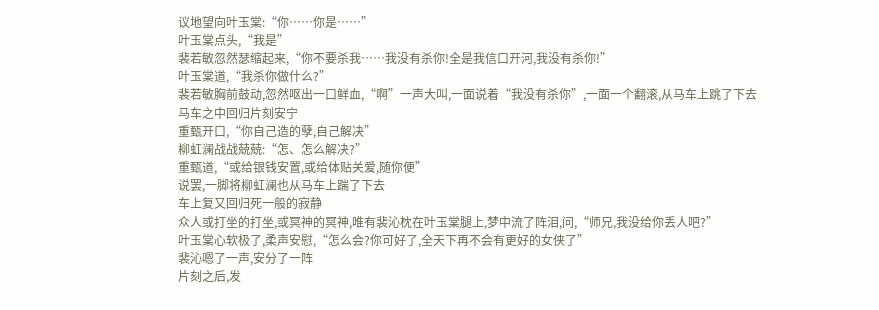议地望向叶玉棠:“你……你是……”
叶玉棠点头,“我是”
裴若敏忽然瑟缩起来,“你不要杀我……我没有杀你!全是我信口开河,我没有杀你!”
叶玉棠道,“我杀你做什么?”
裴若敏胸前鼓动,忽然呕出一口鲜血,“啊”一声大叫,一面说着“我没有杀你”,一面一个翻滚,从马车上跳了下去
马车之中回归片刻安宁
重甄开口,“你自己造的孽,自己解决”
柳虹澜战战兢兢:“怎、怎么解决?”
重甄道,“或给银钱安置,或给体贴关爱,随你便”
说罢,一脚将柳虹澜也从马车上踹了下去
车上复又回归死一般的寂静
众人或打坐的打坐,或冥神的冥神,唯有裴沁枕在叶玉棠腿上,梦中流了阵泪,问,“师兄,我没给你丢人吧?”
叶玉棠心软极了,柔声安慰,“怎么会?你可好了,全天下再不会有更好的女侠了”
裴沁嗯了一声,安分了一阵
片刻之后,发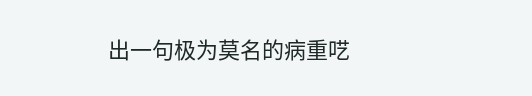出一句极为莫名的病重呓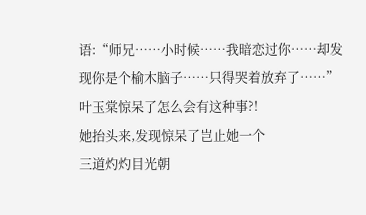语:“师兄……小时候……我暗恋过你……却发现你是个榆木脑子……只得哭着放弃了……”
叶玉棠惊呆了怎么会有这种事?!
她抬头来,发现惊呆了岂止她一个
三道灼灼目光朝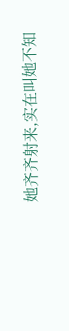她齐齐射来,实在叫她不知